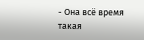- Она всё время такая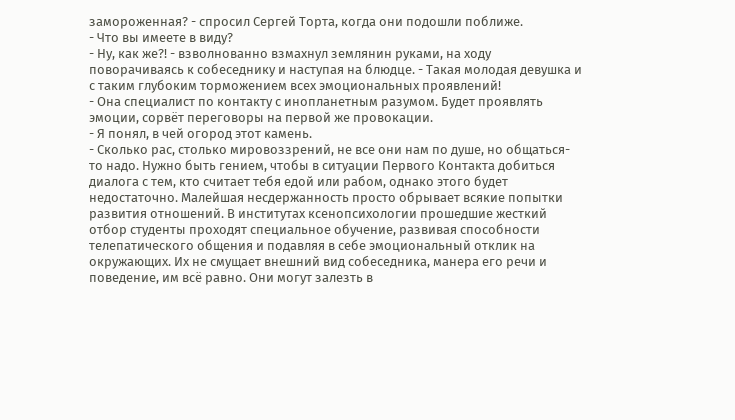замороженная? - спросил Сергей Торта, когда они подошли поближе.
- Что вы имеете в виду?
- Ну, как же?! - взволнованно взмахнул землянин руками, на ходу поворачиваясь к собеседнику и наступая на блюдце. - Такая молодая девушка и с таким глубоким торможением всех эмоциональных проявлений!
- Она специалист по контакту с инопланетным разумом. Будет проявлять эмоции, сорвёт переговоры на первой же провокации.
- Я понял, в чей огород этот камень.
- Сколько рас, столько мировоззрений, не все они нам по душе, но общаться-то надо. Нужно быть гением, чтобы в ситуации Первого Контакта добиться диалога с тем, кто считает тебя едой или рабом, однако этого будет недостаточно. Малейшая несдержанность просто обрывает всякие попытки развития отношений. В институтах ксенопсихологии прошедшие жесткий отбор студенты проходят специальное обучение, развивая способности телепатического общения и подавляя в себе эмоциональный отклик на окружающих. Их не смущает внешний вид собеседника, манера его речи и поведение, им всё равно. Они могут залезть в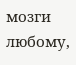мозги любому,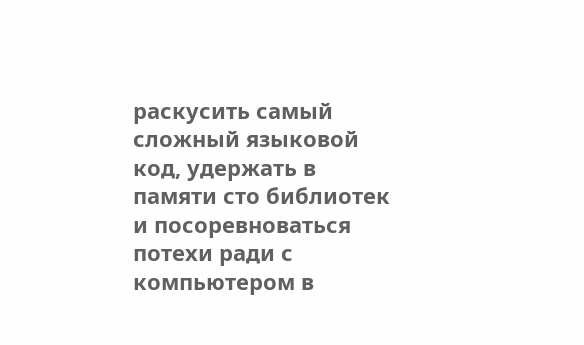раскусить самый сложный языковой код, удержать в памяти сто библиотек и посоревноваться потехи ради с компьютером в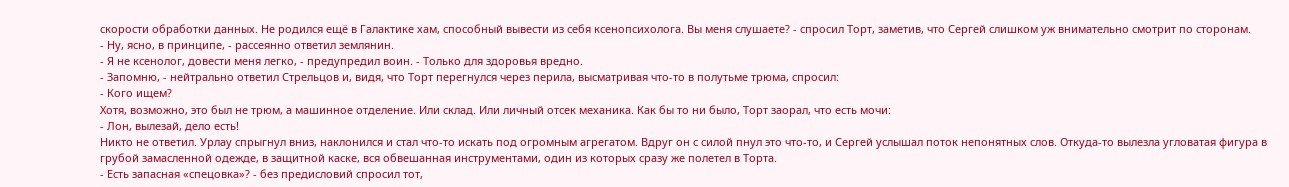скорости обработки данных. Не родился ещё в Галактике хам, способный вывести из себя ксенопсихолога. Вы меня слушаете? - спросил Торт, заметив, что Сергей слишком уж внимательно смотрит по сторонам.
- Ну, ясно, в принципе, - рассеянно ответил землянин.
- Я не ксенолог, довести меня легко, - предупредил воин. - Только для здоровья вредно.
- Запомню, - нейтрально ответил Стрельцов и, видя, что Торт перегнулся через перила, высматривая что-то в полутьме трюма, спросил:
- Кого ищем?
Хотя, возможно, это был не трюм, а машинное отделение. Или склад. Или личный отсек механика. Как бы то ни было, Торт заорал, что есть мочи:
- Лон, вылезай, дело есть!
Никто не ответил. Урлау спрыгнул вниз, наклонился и стал что-то искать под огромным агрегатом. Вдруг он с силой пнул это что-то, и Сергей услышал поток непонятных слов. Откуда-то вылезла угловатая фигура в грубой замасленной одежде, в защитной каске, вся обвешанная инструментами, один из которых сразу же полетел в Торта.
- Есть запасная «спецовка»? - без предисловий спросил тот,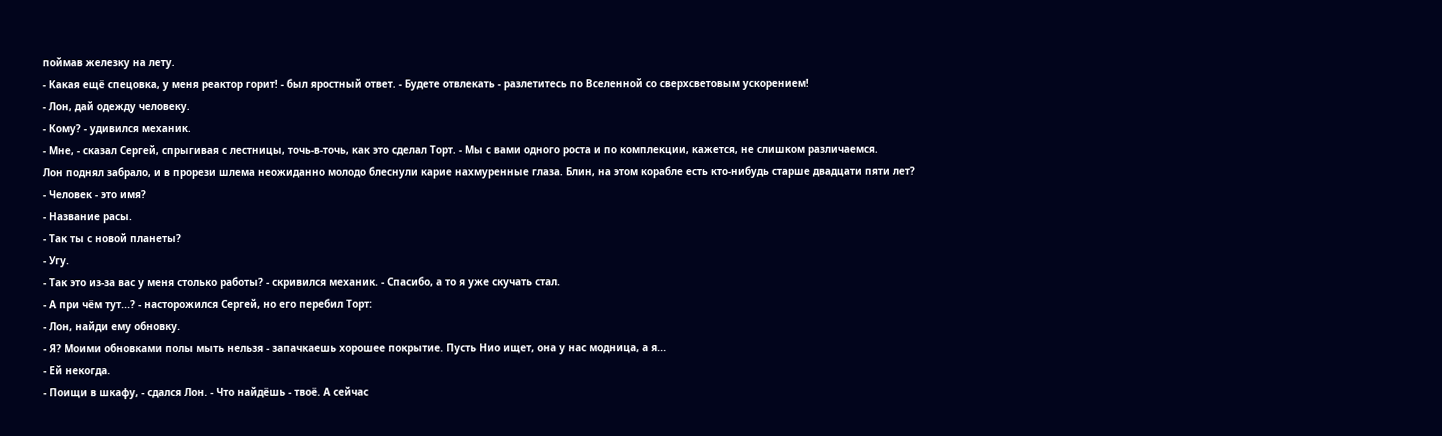поймав железку на лету.
- Какая ещё спецовка, у меня реактор горит! - был яростный ответ. - Будете отвлекать - разлетитесь по Вселенной со сверхсветовым ускорением!
- Лон, дай одежду человеку.
- Кому? - удивился механик.
- Мне, - сказал Сергей, спрыгивая с лестницы, точь-в-точь, как это сделал Торт. - Мы с вами одного роста и по комплекции, кажется, не слишком различаемся.
Лон поднял забрало, и в прорези шлема неожиданно молодо блеснули карие нахмуренные глаза. Блин, на этом корабле есть кто-нибудь старше двадцати пяти лет?
- Человек - это имя?
- Название расы.
- Так ты с новой планеты?
- Угу.
- Так это из-за вас у меня столько работы? - скривился механик. - Спасибо, а то я уже скучать стал.
- А при чём тут...? - насторожился Сергей, но его перебил Торт:
- Лон, найди ему обновку.
- Я? Моими обновками полы мыть нельзя - запачкаешь хорошее покрытие. Пусть Нио ищет, она у нас модница, а я...
- Ей некогда.
- Поищи в шкафу, - сдался Лон. - Что найдёшь - твоё. А сейчас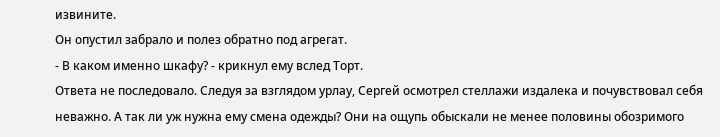извините.
Он опустил забрало и полез обратно под агрегат.
- В каком именно шкафу? - крикнул ему вслед Торт.
Ответа не последовало. Следуя за взглядом урлау, Сергей осмотрел стеллажи издалека и почувствовал себя неважно. А так ли уж нужна ему смена одежды? Они на ощупь обыскали не менее половины обозримого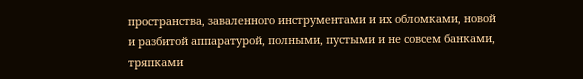пространства, заваленного инструментами и их обломками, новой и разбитой аппаратурой, полными, пустыми и не совсем банками, тряпками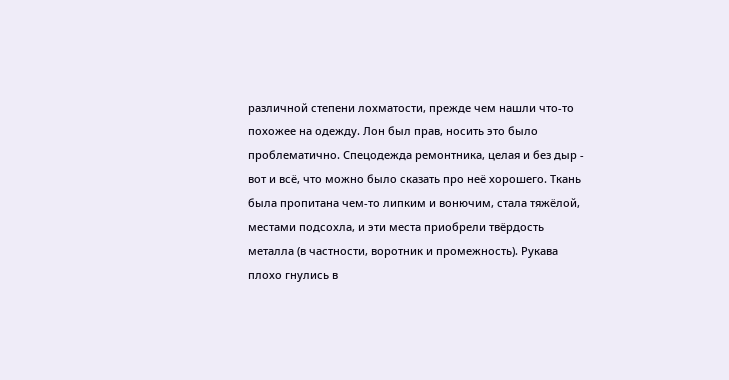различной степени лохматости, прежде чем нашли что-то похожее на одежду. Лон был прав, носить это было проблематично. Спецодежда ремонтника, целая и без дыр - вот и всё, что можно было сказать про неё хорошего. Ткань была пропитана чем-то липким и вонючим, стала тяжёлой, местами подсохла, и эти места приобрели твёрдость металла (в частности, воротник и промежность). Рукава плохо гнулись в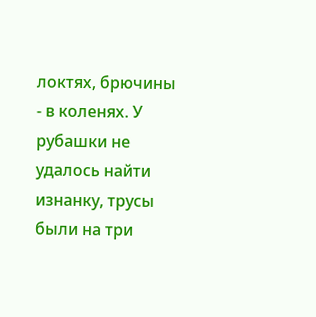локтях, брючины - в коленях. У рубашки не удалось найти изнанку, трусы были на три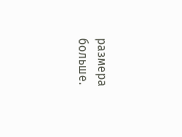размера больше.